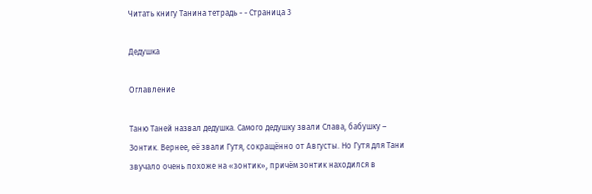Читать книгу Танина тетрадь - - Страница 3

Дедушка

Оглавление

Таню Таней назвал дедушка. Самого дедушку звали Слава, бабушку – Зонтик. Вернее, её звали Гутя, сокращённо от Августы. Но Гутя для Тани звучало очень похоже на «зонтик», причём зонтик находился в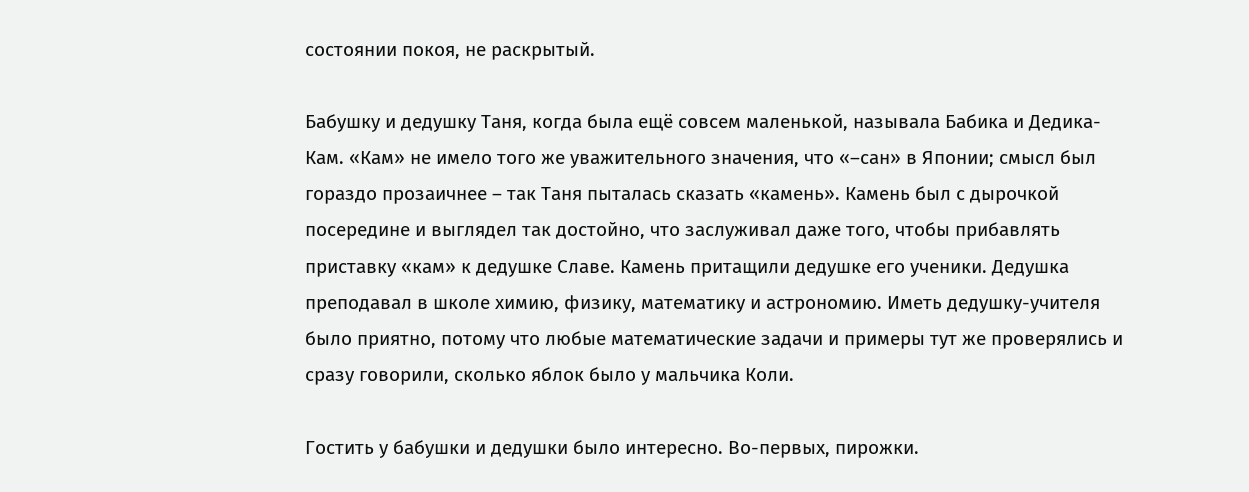состоянии покоя, не раскрытый.

Бабушку и дедушку Таня, когда была ещё совсем маленькой, называла Бабика и Дедика-Кам. «Кам» не имело того же уважительного значения, что «–сан» в Японии; смысл был гораздо прозаичнее – так Таня пыталась сказать «камень». Камень был с дырочкой посередине и выглядел так достойно, что заслуживал даже того, чтобы прибавлять приставку «кам» к дедушке Славе. Камень притащили дедушке его ученики. Дедушка преподавал в школе химию, физику, математику и астрономию. Иметь дедушку-учителя было приятно, потому что любые математические задачи и примеры тут же проверялись и сразу говорили, сколько яблок было у мальчика Коли.

Гостить у бабушки и дедушки было интересно. Во-первых, пирожки.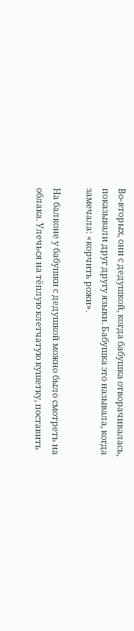Во-вторых, они с дедушкой, когда бабушка отворачивалась, показывали друг другу языки. Бабушка это называла, когда замечала: «корчить рожи».

На балконе у бабушки с дедушкой можно было смотреть на облака. Улечься на тёплую клетчатую кушетку, поставить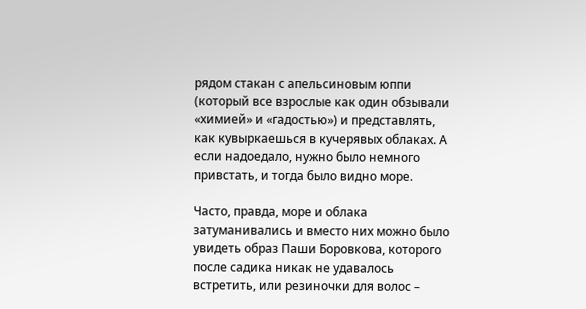рядом стакан с апельсиновым юппи (который все взрослые как один обзывали «химией» и «гадостью») и представлять, как кувыркаешься в кучерявых облаках. А если надоедало, нужно было немного привстать, и тогда было видно море.

Часто, правда, море и облака затуманивались и вместо них можно было увидеть образ Паши Боровкова, которого после садика никак не удавалось встретить, или резиночки для волос –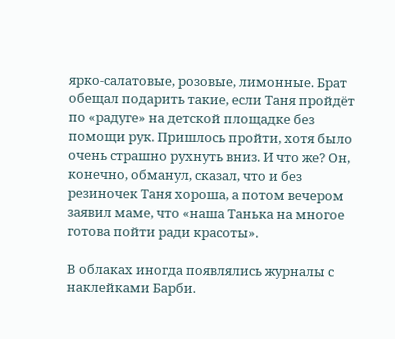ярко-салатовые, розовые, лимонные. Брат обещал подарить такие, если Таня пройдёт по «радуге» на детской площадке без помощи рук. Пришлось пройти, хотя было очень страшно рухнуть вниз. И что же? Он, конечно, обманул, сказал, что и без резиночек Таня хороша, а потом вечером заявил маме, что «наша Танька на многое готова пойти ради красоты».

В облаках иногда появлялись журналы с наклейками Барби.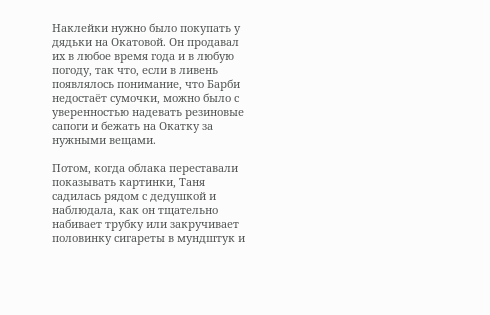Наклейки нужно было покупать у дядьки на Окатовой. Он продавал их в любое время года и в любую погоду, так что, если в ливень появлялось понимание, что Барби недостаёт сумочки, можно было с уверенностью надевать резиновые сапоги и бежать на Окатку за нужными вещами.

Потом, когда облака переставали показывать картинки, Таня садилась рядом с дедушкой и наблюдала, как он тщательно набивает трубку или закручивает половинку сигареты в мундштук и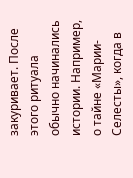закуривает. После этого ритуала обычно начинались истории. Например, о тайне «Марии-Селесты», когда в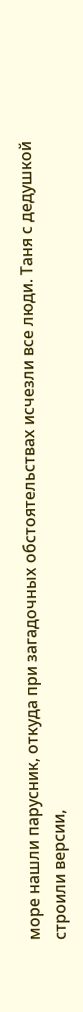море нашли парусник, откуда при загадочных обстоятельствах исчезли все люди. Таня с дедушкой строили версии,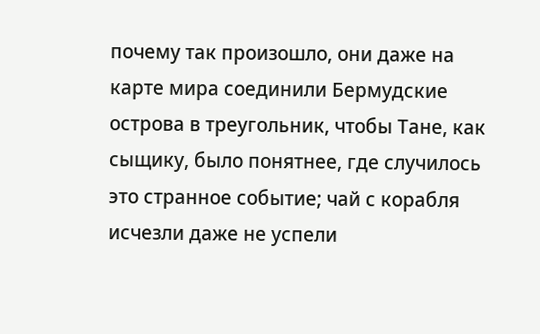почему так произошло, они даже на карте мира соединили Бермудские острова в треугольник, чтобы Тане, как сыщику, было понятнее, где случилось это странное событие; чай с корабля исчезли даже не успели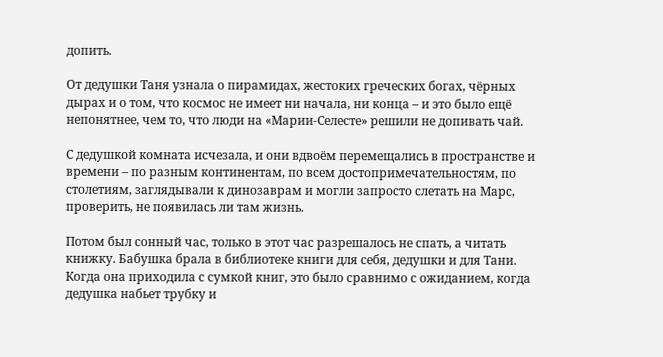допить.

От дедушки Таня узнала о пирамидах, жестоких греческих богах, чёрных дырах и о том, что космос не имеет ни начала, ни конца – и это было ещё непонятнее, чем то, что люди на «Марии-Селесте» решили не допивать чай.

С дедушкой комната исчезала, и они вдвоём перемещались в пространстве и времени – по разным континентам, по всем достопримечательностям, по столетиям, заглядывали к динозаврам и могли запросто слетать на Марс, проверить, не появилась ли там жизнь.

Потом был сонный час, только в этот час разрешалось не спать, а читать книжку. Бабушка брала в библиотеке книги для себя, дедушки и для Тани. Когда она приходила с сумкой книг, это было сравнимо с ожиданием, когда дедушка набьет трубку и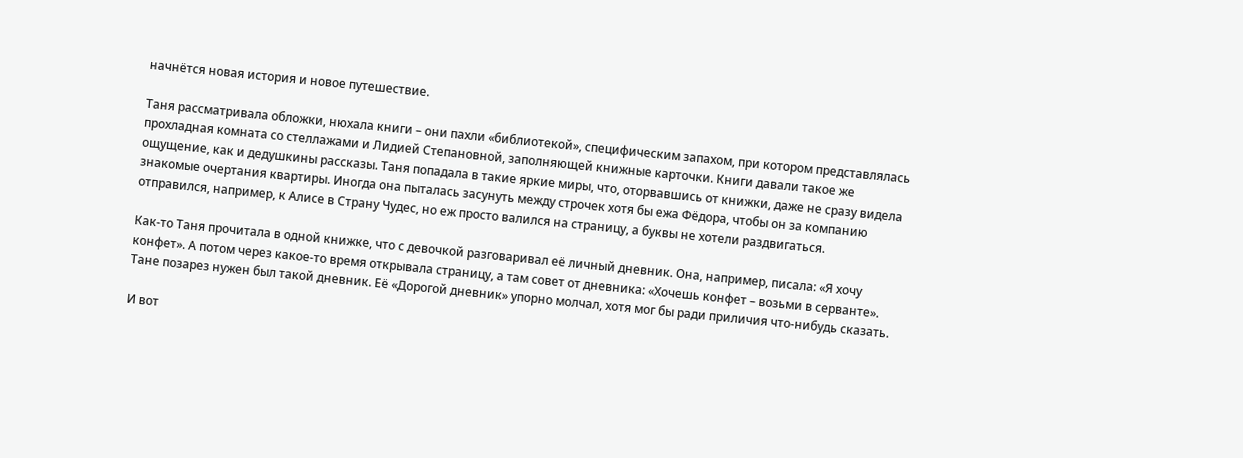начнётся новая история и новое путешествие.

Таня рассматривала обложки, нюхала книги – они пахли «библиотекой», специфическим запахом, при котором представлялась прохладная комната со стеллажами и Лидией Степановной, заполняющей книжные карточки. Книги давали такое же ощущение, как и дедушкины рассказы. Таня попадала в такие яркие миры, что, оторвавшись от книжки, даже не сразу видела знакомые очертания квартиры. Иногда она пыталась засунуть между строчек хотя бы ежа Фёдора, чтобы он за компанию отправился, например, к Алисе в Страну Чудес, но еж просто валился на страницу, а буквы не хотели раздвигаться.

Как-то Таня прочитала в одной книжке, что с девочкой разговаривал её личный дневник. Она, например, писала: «Я хочу конфет». А потом через какое-то время открывала страницу, а там совет от дневника: «Хочешь конфет – возьми в серванте». Тане позарез нужен был такой дневник. Её «Дорогой дневник» упорно молчал, хотя мог бы ради приличия что-нибудь сказать.

И вот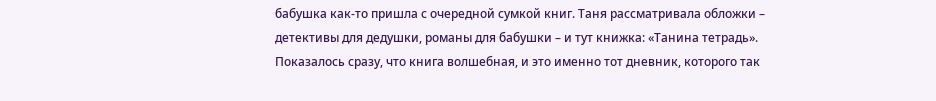бабушка как-то пришла с очередной сумкой книг. Таня рассматривала обложки – детективы для дедушки, романы для бабушки – и тут книжка: «Танина тетрадь». Показалось сразу, что книга волшебная, и это именно тот дневник, которого так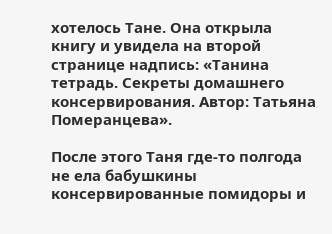хотелось Тане. Она открыла книгу и увидела на второй странице надпись: «Танина тетрадь. Секреты домашнего консервирования. Автор: Татьяна Померанцева».

После этого Таня где-то полгода не ела бабушкины консервированные помидоры и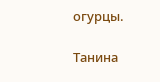огурцы.

Танина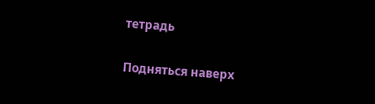тетрадь

Подняться наверх